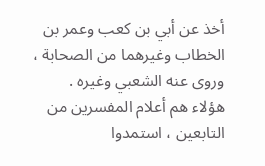أخذ عن أبي بن كعب وعمر بن الخطاب وغيرهما من الصحابة ، وروى عنه الشعبي وغيره .
هؤلاء هم أعلام المفسرين من التابعين ، استمدوا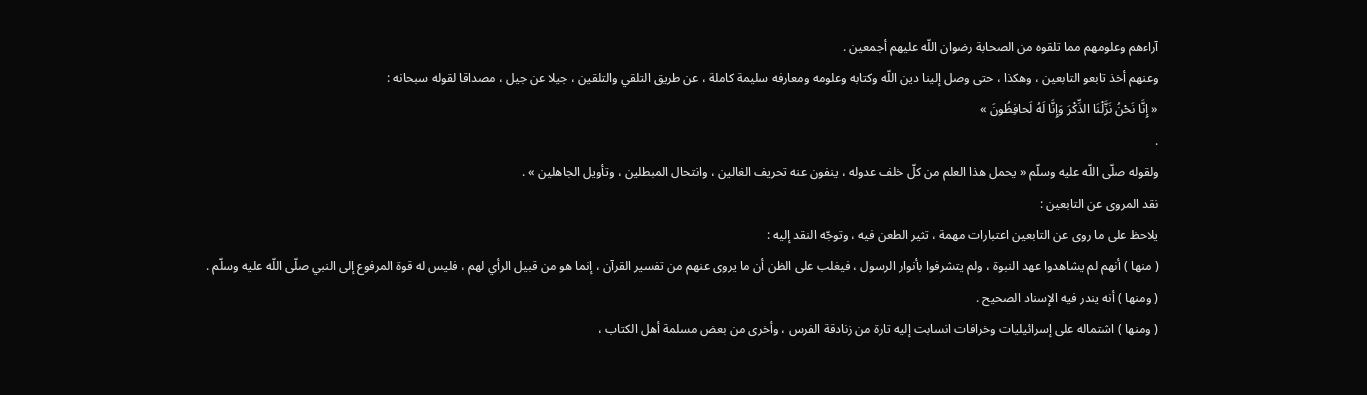آراءهم وعلومهم مما تلقوه من الصحابة رضوان اللّه عليهم أجمعين .
وعنهم أخذ تابعو التابعين ، وهكذا ، حتى وصل إلينا دين اللّه وكتابه وعلومه ومعارفه سليمة كاملة ، عن طريق التلقي والتلقين ، جيلا عن جيل ، مصداقا لقوله سبحانه :
« إِنَّا نَحْنُ نَزَّلْنَا الذِّكْرَ وَإِنَّا لَهُ لَحافِظُونَ »
.
ولقوله صلّى اللّه عليه وسلّم « يحمل هذا العلم من كلّ خلف عدوله ، ينفون عنه تحريف الغالين ، وانتحال المبطلين ، وتأويل الجاهلين » .
نقد المروى عن التابعين :
يلاحظ على ما روى عن التابعين اعتبارات مهمة ، تثير الطعن فيه ، وتوجّه النقد إليه :
( منها ) أنهم لم يشاهدوا عهد النبوة ، ولم يتشرفوا بأنوار الرسول ، فيغلب على الظن أن ما يروى عنهم من تفسير القرآن ، إنما هو من قبيل الرأي لهم ، فليس له قوة المرفوع إلى النبي صلّى اللّه عليه وسلّم .
( ومنها ) أنه يندر فيه الإسناد الصحيح .
( ومنها ) اشتماله على إسرائيليات وخرافات انسابت إليه تارة من زنادقة الفرس ، وأخرى من بعض مسلمة أهل الكتاب ،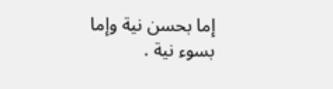إما بحسن نية وإما بسوء نية .